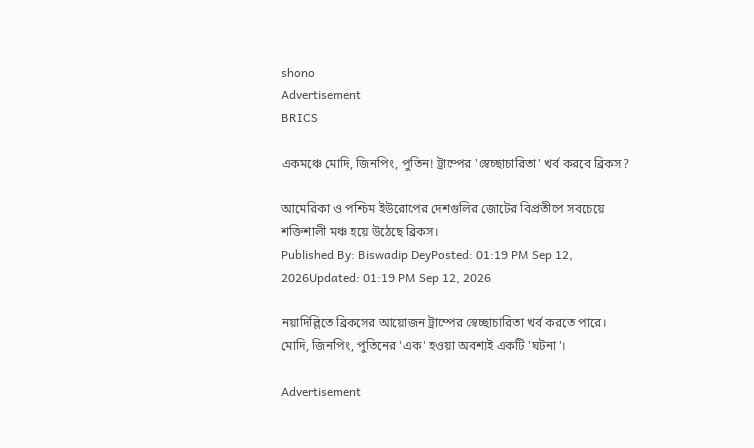shono
Advertisement
BRICS

একমঞ্চে মোদি, জিনপিং, পুতিন! ট্রাম্পের 'স্বেচ্ছাচারিতা' খর্ব করবে ব্রিকস?

আমেরিকা ও পশ্চিম ইউরোপের দেশগুলির জোটের বিপ্রতীপে সবচেয়ে শক্তিশালী মঞ্চ হয়ে উঠেছে ব্রিকস।
Published By: Biswadip DeyPosted: 01:19 PM Sep 12, 2026Updated: 01:19 PM Sep 12, 2026

নয়াদিল্লিতে ব্রিকসের আয়োজন ট্রাম্পের স্বেচ্ছাচারিতা খর্ব করতে পারে। মোদি, জিনপিং, পুতিনের 'এক' হওয়া অবশ্যই একটি 'ঘটনা'।

Advertisement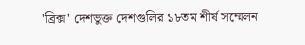'ব্রিক্স' দেশভুক্ত দেশগুলির ১৮তম শীর্ষ সম্মেলন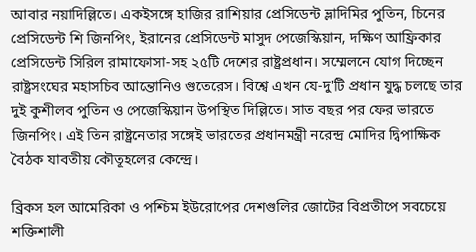আবার নয়াদিল্লিতে। একইসঙ্গে হাজির রাশিয়ার প্রেসিডেন্ট ভ্লাদিমির পুতিন, চিনের প্রেসিডেন্ট শি জিনপিং, ইরানের প্রেসিডেন্ট মাসুদ পেজেস্কিয়ান, দক্ষিণ আফ্রিকার প্রেসিডেন্ট সিরিল রামাফোসা-সহ ২৫টি দেশের রাষ্ট্রপ্রধান। সম্মেলনে যোগ দিচ্ছেন রাষ্ট্রসংঘের মহাসচিব আন্তোনিও গুতেরেস। বিশ্বে এখন যে-দু'টি প্রধান যুদ্ধ চলছে তার দুই কুশীলব পুতিন ও পেজেস্কিয়ান উপস্থিত দিল্লিতে। সাত বছর পর ফের ভারতে জিনপিং। এই তিন রাষ্ট্রনেতার সঙ্গেই ভারতের প্রধানমন্ত্রী নরেন্দ্র মোদির দ্বিপাক্ষিক বৈঠক যাবতীয় কৌতূহলের কেন্দ্রে।

ব্রিকস হল আমেরিকা ও পশ্চিম ইউরোপের দেশগুলির জোটের বিপ্রতীপে সবচেয়ে শক্তিশালী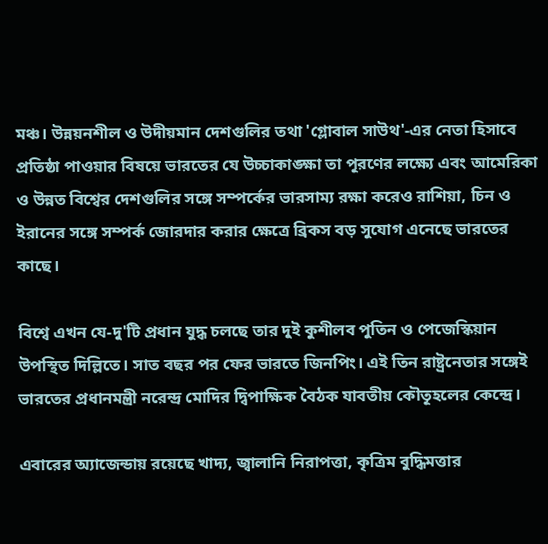মঞ্চ। উন্নয়নশীল ও উদীয়মান দেশগুলির তথা 'গ্লোবাল সাউথ'-এর নেতা হিসাবে প্রতিষ্ঠা পাওয়ার বিষয়ে ভারতের যে উচ্চাকাঙ্ক্ষা তা পূরণের লক্ষ্যে এবং আমেরিকা ও উন্নত বিশ্বের দেশগুলির সঙ্গে সম্পর্কের ভারসাম্য রক্ষা করেও রাশিয়া, চিন ও ইরানের সঙ্গে সম্পর্ক জোরদার করার ক্ষেত্রে ব্রিকস বড় সুযোগ এনেছে ভারতের কাছে।

বিশ্বে এখন যে-দু'টি প্রধান যুদ্ধ চলছে তার দুই কুশীলব পুতিন ও পেজেস্কিয়ান উপস্থিত দিল্লিতে। সাত বছর পর ফের ভারতে জিনপিং। এই তিন রাষ্ট্রনেতার সঙ্গেই ভারতের প্রধানমন্ত্রী নরেন্দ্র মোদির দ্বিপাক্ষিক বৈঠক যাবতীয় কৌতূহলের কেন্দ্রে।

এবারের অ্যাজেন্ডায় রয়েছে খাদ্য, জ্বালানি নিরাপত্তা, কৃত্রিম বুদ্ধিমত্তার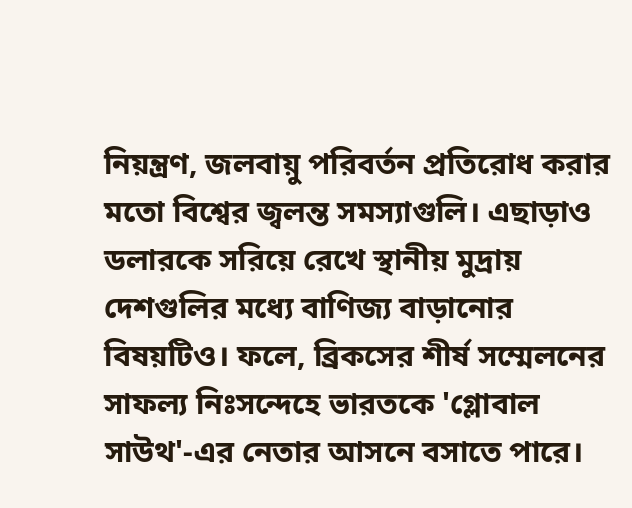নিয়ন্ত্রণ, জলবায়ু পরিবর্তন প্রতিরোধ করার মতো বিশ্বের জ্বলন্ত সমস্যাগুলি। এছাড়াও ডলারকে সরিয়ে রেখে স্থানীয় মুদ্রায় দেশগুলির মধ্যে বাণিজ্য বাড়ানোর বিষয়টিও। ফলে, ব্রিকসের শীর্ষ সম্মেলনের সাফল্য নিঃসন্দেহে ভারতকে 'গ্লোবাল সাউথ'-এর নেতার আসনে বসাতে পারে।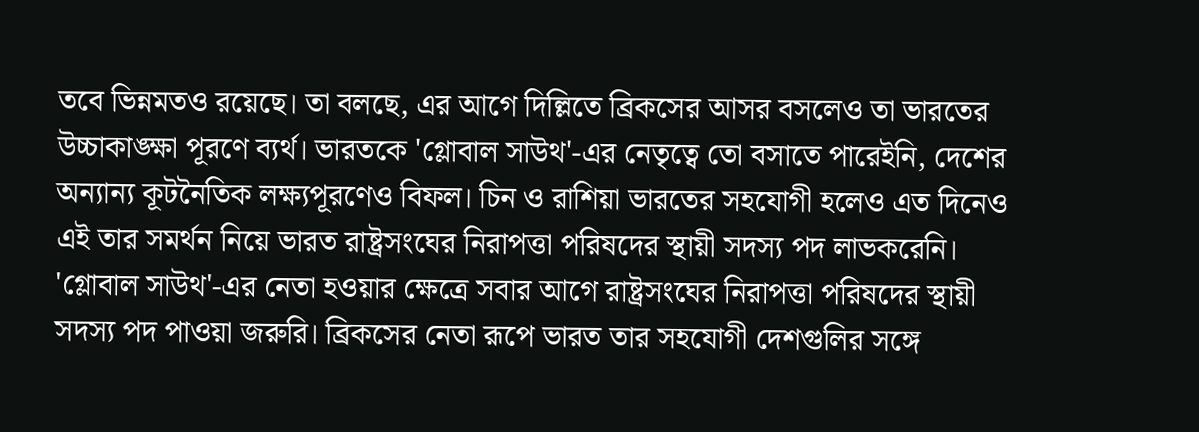তবে ভিন্নমতও রয়েছে। তা বলছে, এর আগে দিল্লিতে ব্রিকসের আসর বসলেও তা ভারতের উচ্চাকাঙ্ক্ষা পূরণে ব্যর্থ। ভারতকে 'গ্লোবাল সাউথ'-এর নেতৃত্বে তো বসাতে পারেইনি, দেশের অন্যান্য কূটনৈতিক লক্ষ্যপূরণেও বিফল। চিন ও রাশিয়া ভারতের সহযোগী হলেও এত দিনেও এই তার সমর্থন নিয়ে ভারত রাষ্ট্রসংঘের নিরাপত্তা পরিষদের স্থায়ী সদস্য পদ লাভকরেনি। 'গ্লোবাল সাউথ'-এর নেতা হওয়ার ক্ষেত্রে সবার আগে রাষ্ট্রসংঘের নিরাপত্তা পরিষদের স্থায়ী সদস্য পদ পাওয়া জরুরি। ব্রিকসের নেতা রূপে ভারত তার সহযোগী দেশগুলির সঙ্গে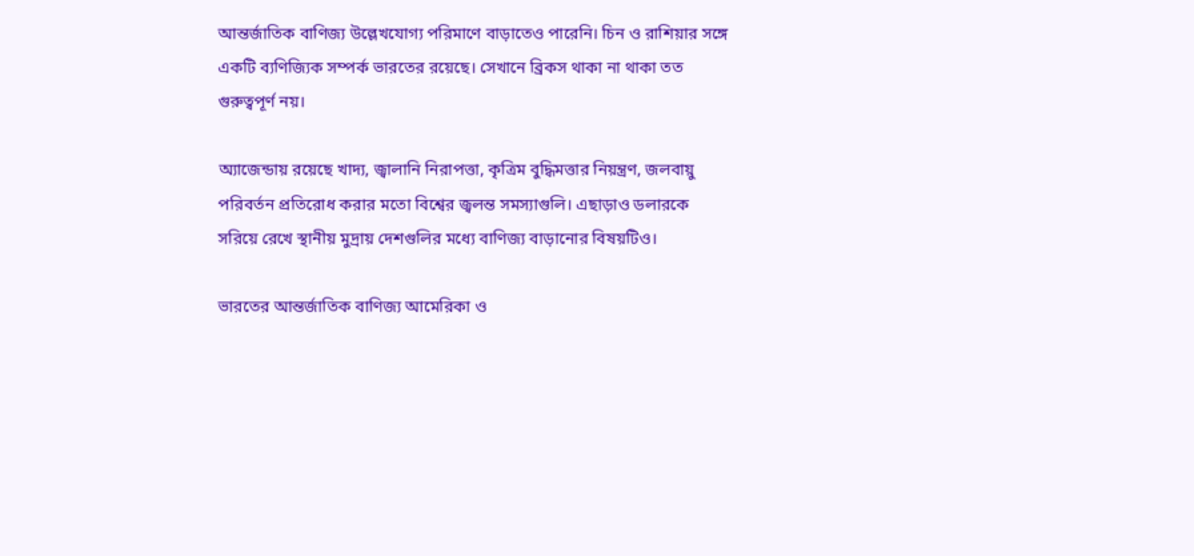আন্তর্জাতিক বাণিজ্য উল্লেখযোগ্য পরিমাণে বাড়াতেও পারেনি। চিন ও রাশিয়ার সঙ্গে একটি ব্যণিজ্যিক সম্পর্ক ভারতের রয়েছে। সেখানে ব্রিকস থাকা না থাকা তত গুরুত্বপূর্ণ নয়।

অ্যাজেন্ডায় রয়েছে খাদ্য, জ্বালানি নিরাপত্তা, কৃত্রিম বুদ্ধিমত্তার নিয়ন্ত্রণ, জলবায়ু পরিবর্তন প্রতিরোধ করার মতো বিশ্বের জ্বলন্ত সমস্যাগুলি। এছাড়াও ডলারকে সরিয়ে রেখে স্থানীয় মুদ্রায় দেশগুলির মধ্যে বাণিজ্য বাড়ানোর বিষয়টিও।

ভারতের আন্তর্জাতিক বাণিজ্য আমেরিকা ও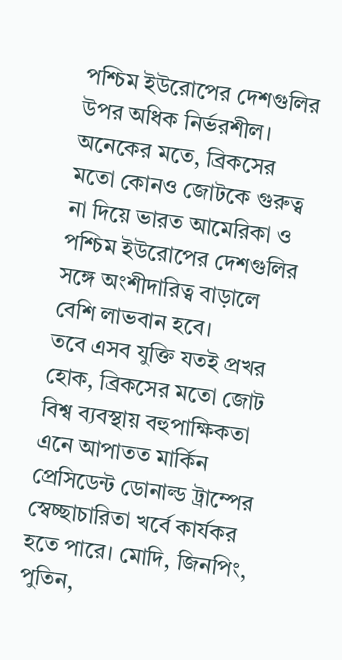পশ্চিম ইউরোপের দেশগুলির উপর অধিক নির্ভরশীল। অনেকের মতে, ব্রিকসের মতো কোনও জোটকে গুরুত্ব না দিয়ে ভারত আমেরিকা ও পশ্চিম ইউরোপের দেশগুলির সঙ্গে অংশীদারিত্ব বাড়ালে বেশি লাভবান হবে।
তবে এসব যুক্তি যতই প্রখর হোক, ব্রিকসের মতো জোট বিশ্ব ব্যবস্থায় বহুপাক্ষিকতা এনে আপাতত মার্কিন প্রেসিডেন্ট ডোনাল্ড ট্রাম্পের স্বেচ্ছাচারিতা খর্বে কার্যকর হতে পারে। মোদি, জিনপিং, পুতিন,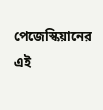পেজেস্কিয়ানের এই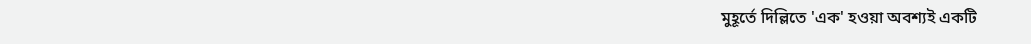মুহূর্তে দিল্লিতে 'এক' হওয়া অবশ্যই একটি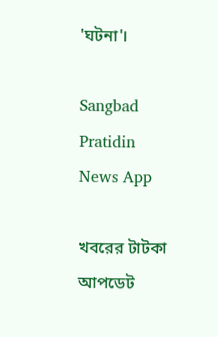'ঘটনা'।

Sangbad Pratidin News App

খবরের টাটকা আপডেট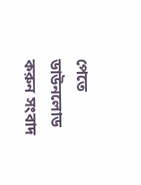পেতে ডাউনলোড করুন সংবাদ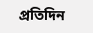প্রতিদিন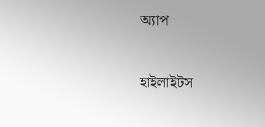অ্যাপ

হাইলাইটস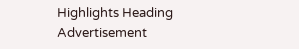Highlights Heading
Advertisement